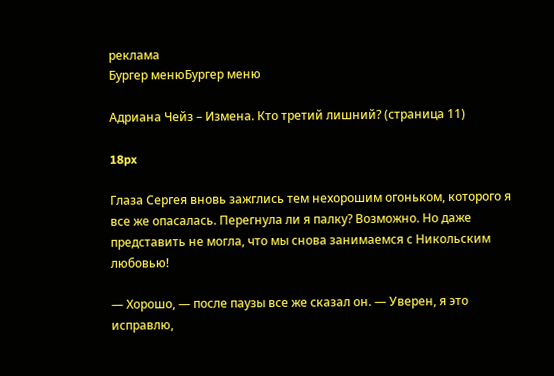реклама
Бургер менюБургер меню

Адриана Чейз – Измена. Кто третий лишний? (страница 11)

18px

Глаза Сергея вновь зажглись тем нехорошим огоньком, которого я все же опасалась. Перегнула ли я палку? Возможно. Но даже представить не могла, что мы снова занимаемся с Никольским любовью!

— Хорошо, — после паузы все же сказал он. — Уверен, я это исправлю,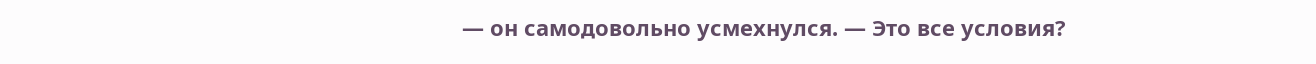— он самодовольно усмехнулся. — Это все условия?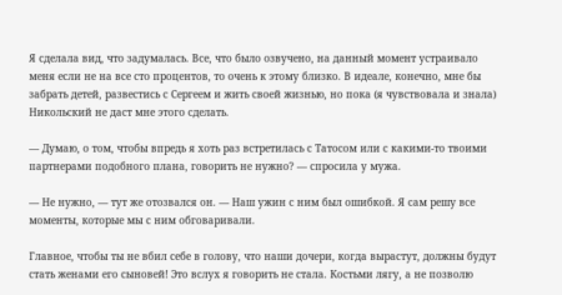Я сделала вид, что задумалась. Все, что было озвучено, на данный момент устраивало меня если не на все сто процентов, то очень к этому близко. В идеале, конечно, мне бы забрать детей, развестись с Сергеем и жить своей жизнью, но пока (я чувствовала и знала) Никольский не даст мне этого сделать.

— Думаю, о том, чтобы впредь я хоть раз встретилась с Татосом или с какими-то твоими партнерами подобного плана, говорить не нужно? — спросила у мужа.

— Не нужно, — тут же отозвался он. — Наш ужин с ним был ошибкой. Я сам решу все моменты, которые мы с ним обговаривали.

Главное, чтобы ты не вбил себе в голову, что наши дочери, когда вырастут, должны будут стать женами его сыновей! Это вслух я говорить не стала. Костьми лягу, а не позволю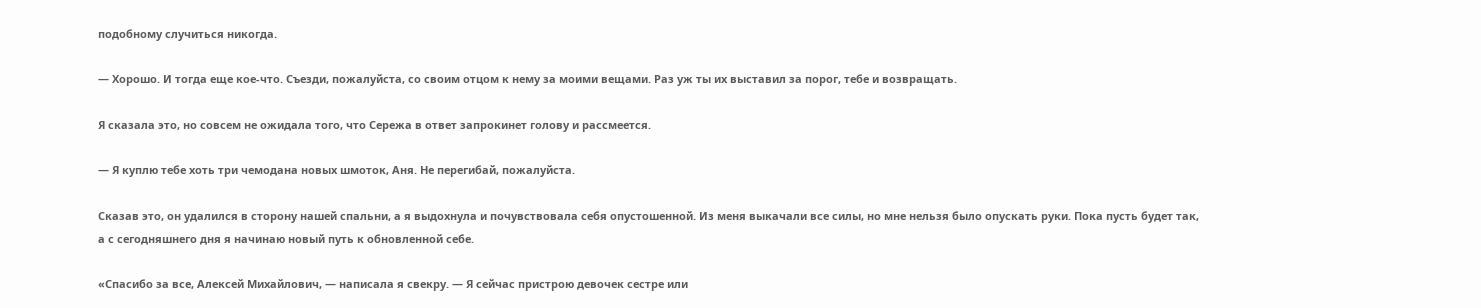подобному случиться никогда.

— Хорошо. И тогда еще кое-что. Съезди, пожалуйста, со своим отцом к нему за моими вещами. Раз уж ты их выставил за порог, тебе и возвращать.

Я сказала это, но совсем не ожидала того, что Сережа в ответ запрокинет голову и рассмеется.

— Я куплю тебе хоть три чемодана новых шмоток, Аня. Не перегибай, пожалуйста.

Сказав это, он удалился в сторону нашей спальни, а я выдохнула и почувствовала себя опустошенной. Из меня выкачали все силы, но мне нельзя было опускать руки. Пока пусть будет так, а с сегодняшнего дня я начинаю новый путь к обновленной себе.

«Спасибо за все, Алексей Михайлович, — написала я свекру. — Я сейчас пристрою девочек сестре или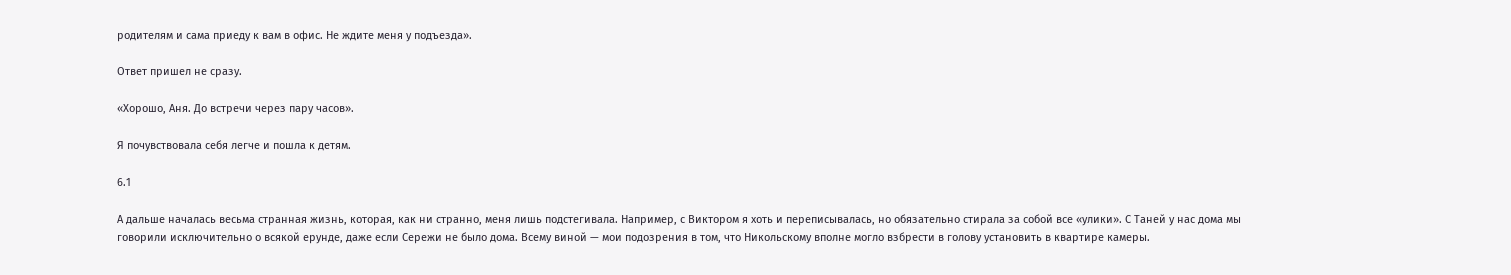родителям и сама приеду к вам в офис. Не ждите меня у подъезда».

Ответ пришел не сразу.

«Хорошо, Аня. До встречи через пару часов».

Я почувствовала себя легче и пошла к детям.

6.1

А дальше началась весьма странная жизнь, которая, как ни странно, меня лишь подстегивала. Например, с Виктором я хоть и переписывалась, но обязательно стирала за собой все «улики». С Таней у нас дома мы говорили исключительно о всякой ерунде, даже если Сережи не было дома. Всему виной — мои подозрения в том, что Никольскому вполне могло взбрести в голову установить в квартире камеры.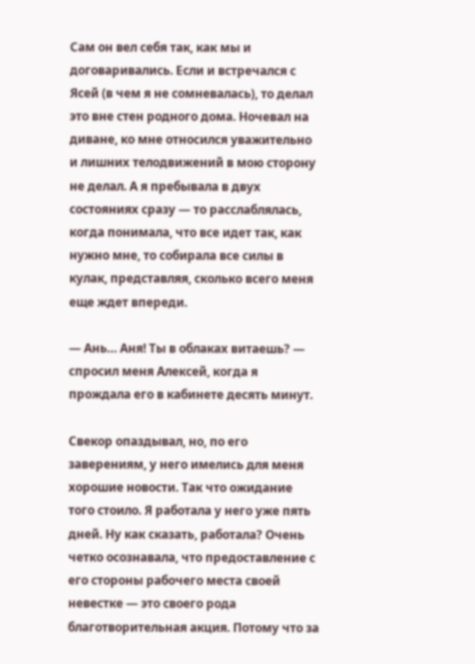Сам он вел себя так, как мы и договаривались. Если и встречался с Ясей (в чем я не сомневалась), то делал это вне стен родного дома. Ночевал на диване, ко мне относился уважительно и лишних телодвижений в мою сторону не делал. А я пребывала в двух состояниях сразу — то расслаблялась, когда понимала, что все идет так, как нужно мне, то собирала все силы в кулак, представляя, сколько всего меня еще ждет впереди.

— Ань… Аня! Ты в облаках витаешь? — спросил меня Алексей, когда я прождала его в кабинете десять минут.

Свекор опаздывал, но, по его заверениям, у него имелись для меня хорошие новости. Так что ожидание того стоило. Я работала у него уже пять дней. Ну как сказать, работала? Очень четко осознавала, что предоставление с его стороны рабочего места своей невестке — это своего рода благотворительная акция. Потому что за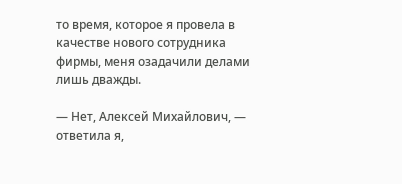то время, которое я провела в качестве нового сотрудника фирмы, меня озадачили делами лишь дважды.

— Нет, Алексей Михайлович, — ответила я,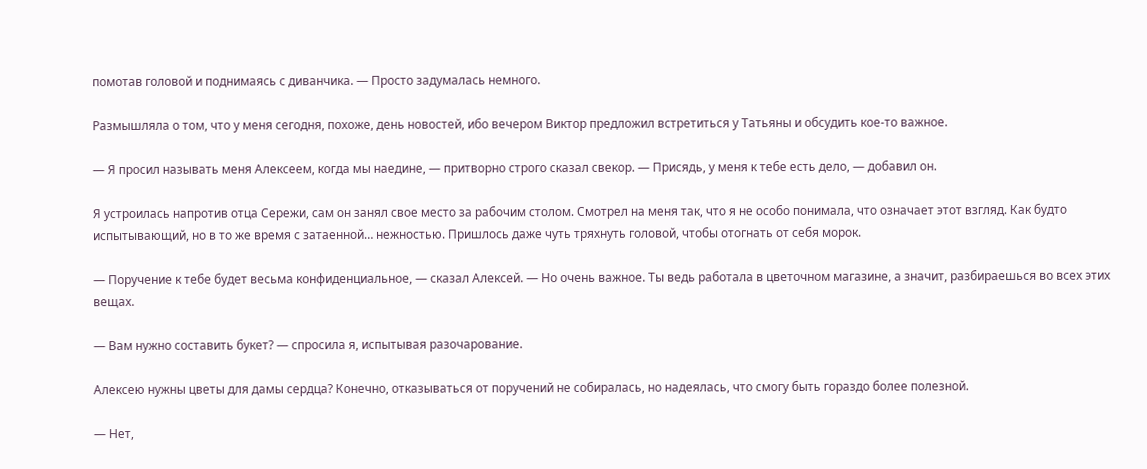помотав головой и поднимаясь с диванчика. — Просто задумалась немного.

Размышляла о том, что у меня сегодня, похоже, день новостей, ибо вечером Виктор предложил встретиться у Татьяны и обсудить кое-то важное.

— Я просил называть меня Алексеем, когда мы наедине, — притворно строго сказал свекор. — Присядь, у меня к тебе есть дело, — добавил он.

Я устроилась напротив отца Сережи, сам он занял свое место за рабочим столом. Смотрел на меня так, что я не особо понимала, что означает этот взгляд. Как будто испытывающий, но в то же время с затаенной… нежностью. Пришлось даже чуть тряхнуть головой, чтобы отогнать от себя морок.

— Поручение к тебе будет весьма конфиденциальное, — сказал Алексей. — Но очень важное. Ты ведь работала в цветочном магазине, а значит, разбираешься во всех этих вещах.

— Вам нужно составить букет? — спросила я, испытывая разочарование.

Алексею нужны цветы для дамы сердца? Конечно, отказываться от поручений не собиралась, но надеялась, что смогу быть гораздо более полезной.

— Нет,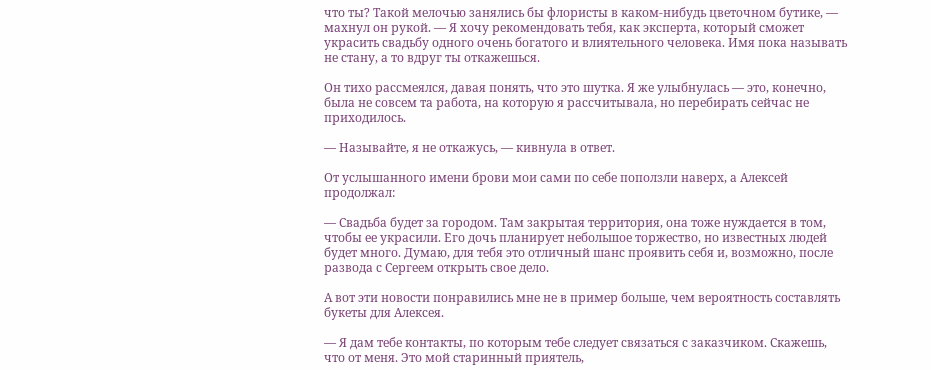что ты? Такой мелочью занялись бы флористы в каком-нибудь цветочном бутике, — махнул он рукой. — Я хочу рекомендовать тебя, как эксперта, который сможет украсить свадьбу одного очень богатого и влиятельного человека. Имя пока называть не стану, а то вдруг ты откажешься.

Он тихо рассмеялся, давая понять, что это шутка. Я же улыбнулась — это, конечно, была не совсем та работа, на которую я рассчитывала, но перебирать сейчас не приходилось.

— Называйте, я не откажусь, — кивнула в ответ.

От услышанного имени брови мои сами по себе поползли наверх, а Алексей продолжал:

— Свадьба будет за городом. Там закрытая территория, она тоже нуждается в том, чтобы ее украсили. Его дочь планирует небольшое торжество, но известных людей будет много. Думаю, для тебя это отличный шанс проявить себя и, возможно, после развода с Сергеем открыть свое дело.

А вот эти новости понравились мне не в пример больше, чем вероятность составлять букеты для Алексея.

— Я дам тебе контакты, по которым тебе следует связаться с заказчиком. Скажешь, что от меня. Это мой старинный приятель,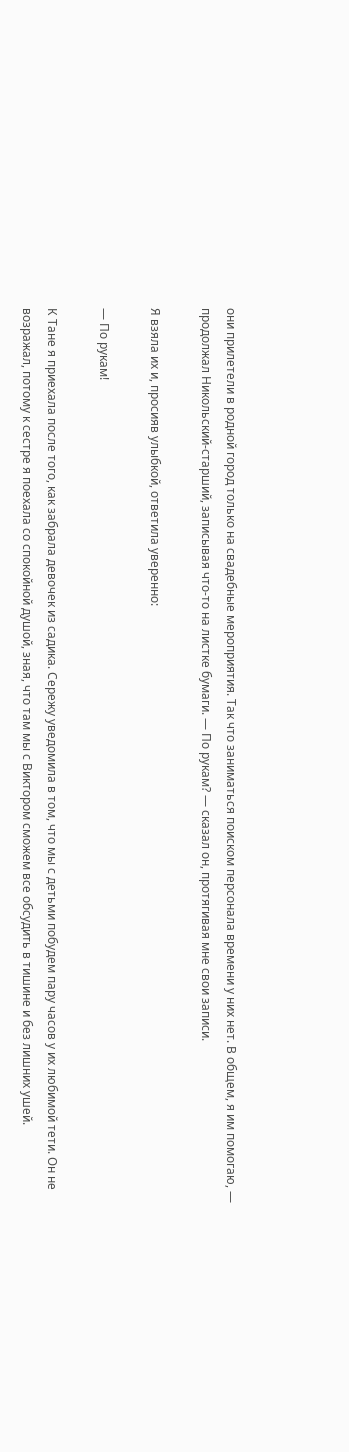они прилетели в родной город только на свадебные мероприятия. Так что заниматься поиском персонала времени у них нет. В общем, я им помогаю, — продолжал Никольский-старший, записывая что-то на листке бумаги. — По рукам? — сказал он, протягивая мне свои записи.

Я взяла их и, просияв улыбкой, ответила уверенно:

— По рукам!

К Тане я приехала после того, как забрала девочек из садика. Сережу уведомила в том, что мы с детьми побудем пару часов у их любимой тети. Он не возражал, потому к сестре я поехала со спокойной душой, зная, что там мы с Виктором сможем все обсудить в тишине и без лишних ушей.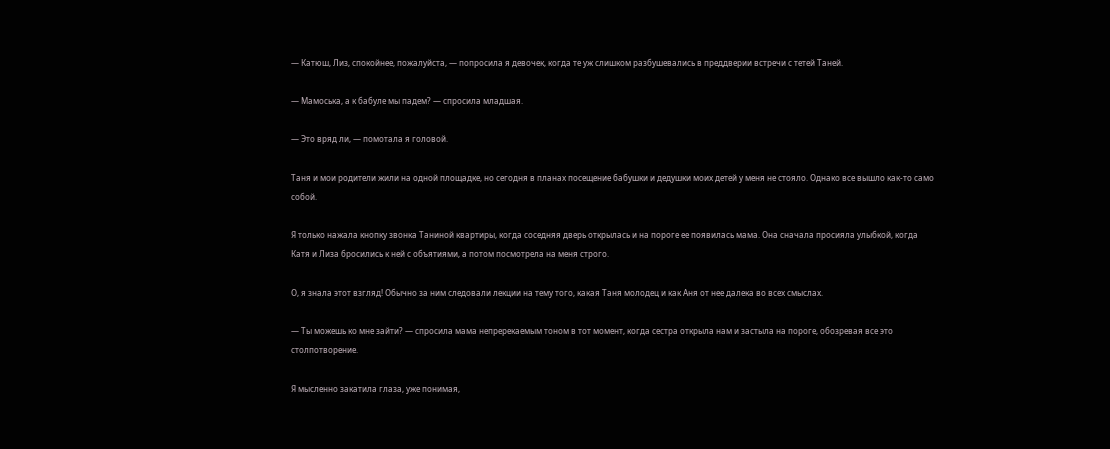— Катюш, Лиз, спокойнее, пожалуйста, — попросила я девочек, когда те уж слишком разбушевались в преддверии встречи с тетей Таней.

— Мамоська, а к бабуле мы падем? — спросила младшая.

— Это вряд ли, — помотала я головой.

Таня и мои родители жили на одной площадке, но сегодня в планах посещение бабушки и дедушки моих детей у меня не стояло. Однако все вышло как-то само собой.

Я только нажала кнопку звонка Таниной квартиры, когда соседняя дверь открылась и на пороге ее появилась мама. Она сначала просияла улыбкой, когда Катя и Лиза бросились к ней с объятиями, а потом посмотрела на меня строго.

О, я знала этот взгляд! Обычно за ним следовали лекции на тему того, какая Таня молодец и как Аня от нее далека во всех смыслах.

— Ты можешь ко мне зайти? — спросила мама непререкаемым тоном в тот момент, когда сестра открыла нам и застыла на пороге, обозревая все это столпотворение.

Я мысленно закатила глаза, уже понимая,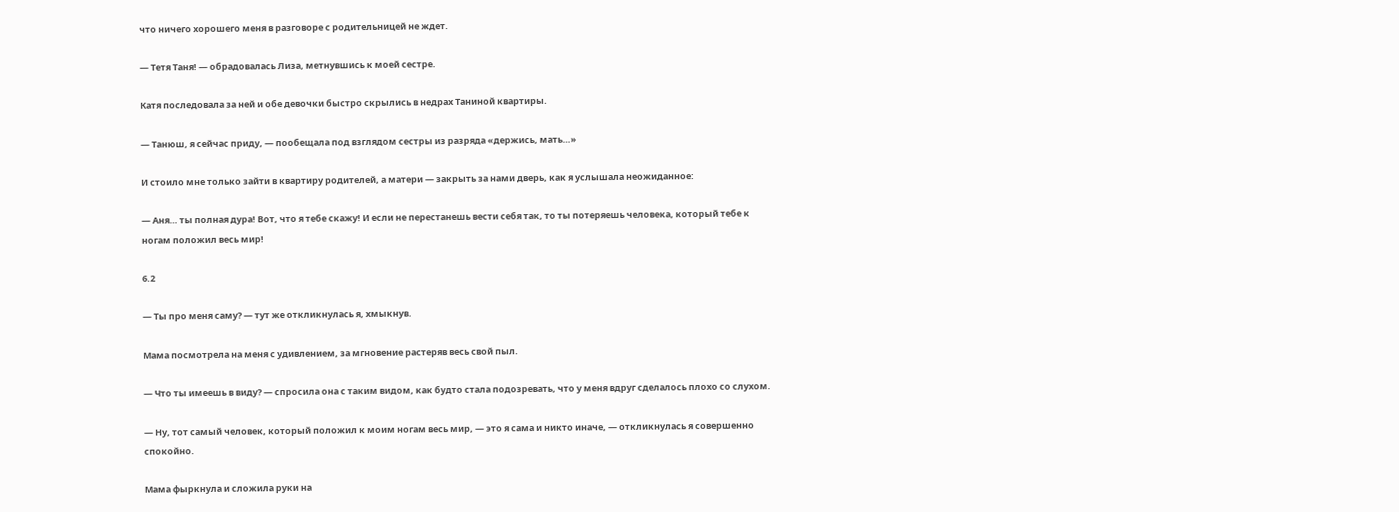что ничего хорошего меня в разговоре с родительницей не ждет.

— Тетя Таня! — обрадовалась Лиза, метнувшись к моей сестре.

Катя последовала за ней и обе девочки быстро скрылись в недрах Таниной квартиры.

— Танюш, я сейчас приду, — пообещала под взглядом сестры из разряда «держись, мать…»

И стоило мне только зайти в квартиру родителей, а матери — закрыть за нами дверь, как я услышала неожиданное:

— Аня… ты полная дура! Вот, что я тебе скажу! И если не перестанешь вести себя так, то ты потеряешь человека, который тебе к ногам положил весь мир!

6.2

— Ты про меня саму? — тут же откликнулась я, хмыкнув.

Мама посмотрела на меня с удивлением, за мгновение растеряв весь свой пыл.

— Что ты имеешь в виду? — спросила она с таким видом, как будто стала подозревать, что у меня вдруг сделалось плохо со слухом.

— Ну, тот самый человек, который положил к моим ногам весь мир, — это я сама и никто иначе, — откликнулась я совершенно спокойно.

Мама фыркнула и сложила руки на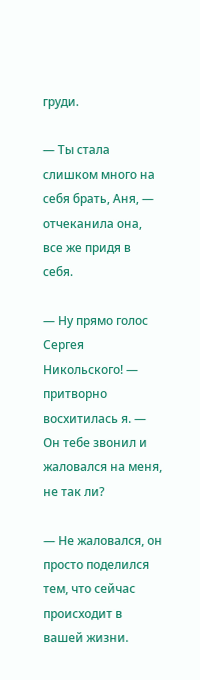груди.

— Ты стала слишком много на себя брать, Аня, — отчеканила она, все же придя в себя.

— Ну прямо голос Сергея Никольского! — притворно восхитилась я. — Он тебе звонил и жаловался на меня, не так ли?

— Не жаловался, он просто поделился тем, что сейчас происходит в вашей жизни.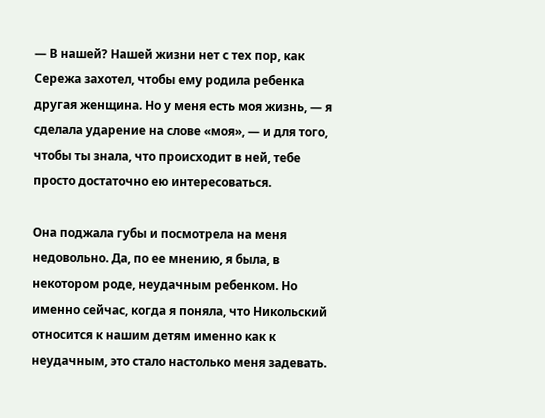— В нашей? Нашей жизни нет с тех пор, как Сережа захотел, чтобы ему родила ребенка другая женщина. Но у меня есть моя жизнь, — я сделала ударение на слове «моя», — и для того, чтобы ты знала, что происходит в ней, тебе просто достаточно ею интересоваться.

Она поджала губы и посмотрела на меня недовольно. Да, по ее мнению, я была, в некотором роде, неудачным ребенком. Но именно сейчас, когда я поняла, что Никольский относится к нашим детям именно как к неудачным, это стало настолько меня задевать.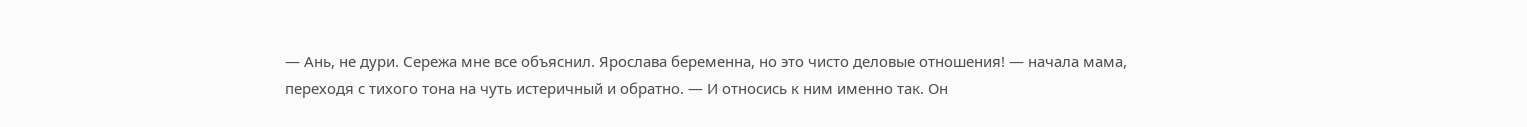— Ань, не дури. Сережа мне все объяснил. Ярослава беременна, но это чисто деловые отношения! — начала мама, переходя с тихого тона на чуть истеричный и обратно. — И относись к ним именно так. Он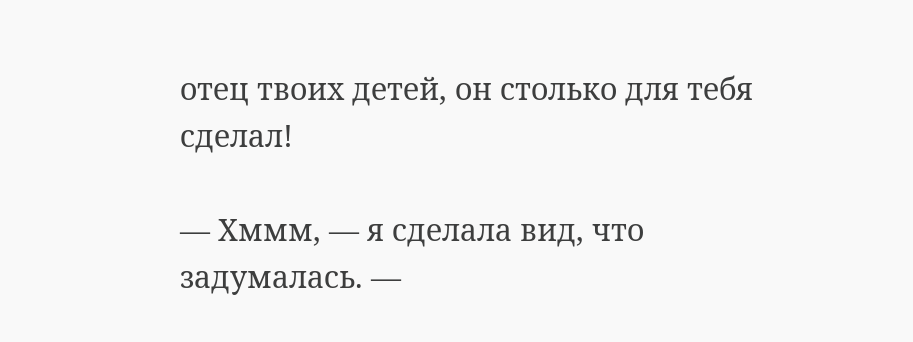отец твоих детей, он столько для тебя сделал!

— Хммм, — я сделала вид, что задумалась. —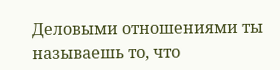Деловыми отношениями ты называешь то, что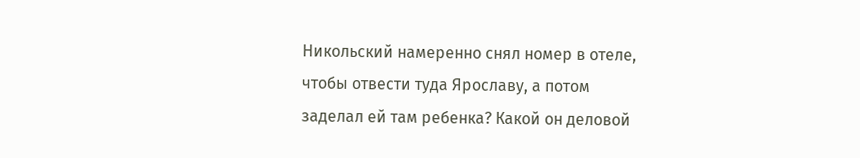Никольский намеренно снял номер в отеле, чтобы отвести туда Ярославу, а потом заделал ей там ребенка? Какой он деловой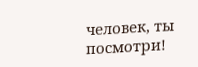человек, ты посмотри!